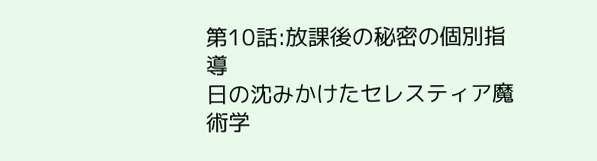第10話:放課後の秘密の個別指導
日の沈みかけたセレスティア魔術学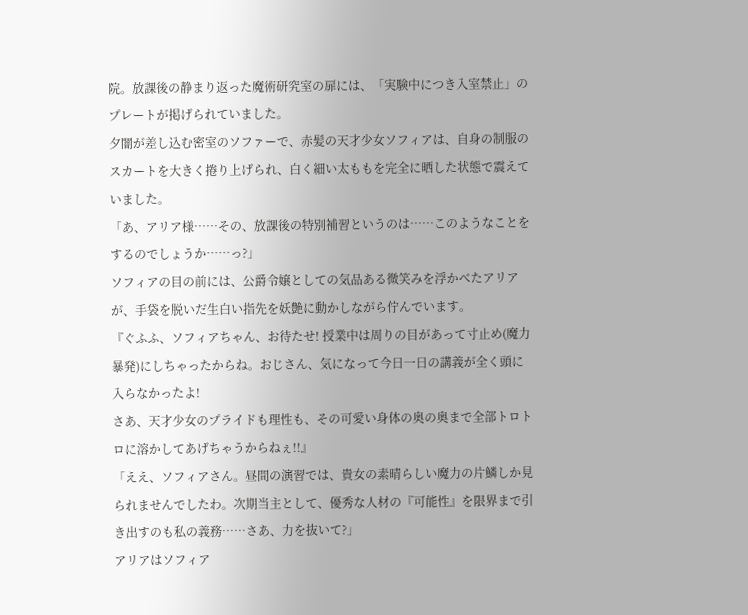院。放課後の静まり返った魔術研究室の扉には、「実験中につき入室禁止」のプレートが掲げられていました。
夕闇が差し込む密室のソファーで、赤髪の天才少女ソフィアは、自身の制服のスカートを大きく捲り上げられ、白く細い太ももを完全に晒した状態で震えていました。
「あ、アリア様……その、放課後の特別補習というのは……このようなことをするのでしょうか……っ?」
ソフィアの目の前には、公爵令嬢としての気品ある微笑みを浮かべたアリアが、手袋を脱いだ生白い指先を妖艶に動かしながら佇んでいます。
『ぐふふ、ソフィアちゃん、お待たせ! 授業中は周りの目があって寸止め(魔力暴発)にしちゃったからね。おじさん、気になって今日一日の講義が全く頭に入らなかったよ!
さあ、天才少女のプライドも理性も、その可愛い身体の奥の奥まで全部トロトロに溶かしてあげちゃうからねぇ!!』
「ええ、ソフィアさん。昼間の演習では、貴女の素晴らしい魔力の片鱗しか見られませんでしたわ。次期当主として、優秀な人材の『可能性』を限界まで引き出すのも私の義務……さあ、力を抜いて?」
アリアはソフィア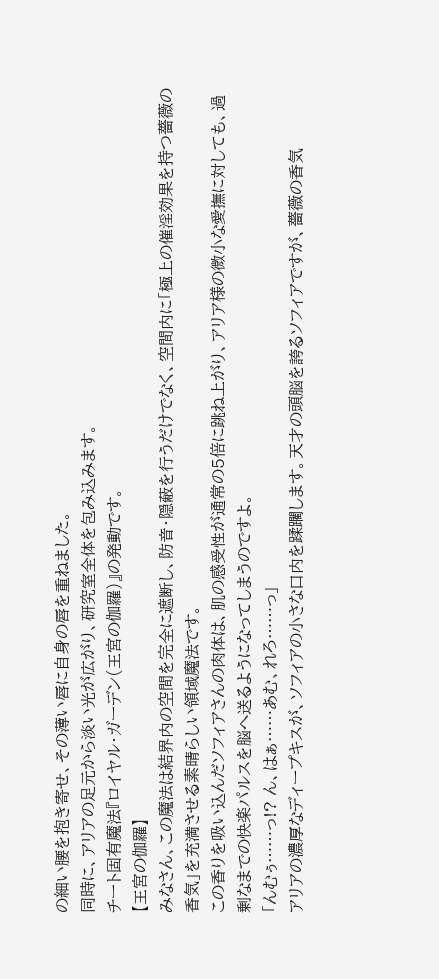の細い腰を抱き寄せ、その薄い唇に自身の唇を重ねました。
同時に、アリアの足元から淡い光が広がり、研究室全体を包み込みます。
チート固有魔法『ロイヤル・ガーデン(王宮の伽羅)』の発動です。
【王宮の伽羅】
みなさん、この魔法は結界内の空間を完全に遮断し、防音・隠蔽を行うだけでなく、空間内に「極上の催淫効果を持つ薔薇の香気」を充満させる素晴らしい領域魔法です。
この香りを吸い込んだソフィアさんの肉体は、肌の感受性が通常の5倍に跳ね上がり、アリア様の微小な愛撫に対しても、過剰なまでの快楽パルスを脳へ送るようになってしまうのですよ。
「んむぅ……っ!? ん、はぁ……あむ、れろ……っ」
アリアの濃厚なディープキスが、ソフィアの小さな口内を蹂躙します。天才の頭脳を誇るソフィアですが、薔薇の香気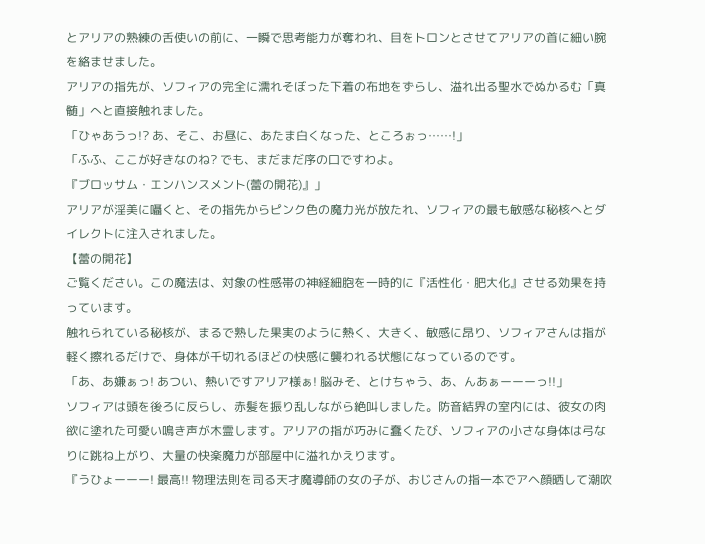とアリアの熟練の舌使いの前に、一瞬で思考能力が奪われ、目をトロンとさせてアリアの首に細い腕を絡ませました。
アリアの指先が、ソフィアの完全に濡れそぼった下着の布地をずらし、溢れ出る聖水でぬかるむ「真髄」へと直接触れました。
「ひゃあうっ!? あ、そこ、お昼に、あたま白くなった、ところぉっ……!」
「ふふ、ここが好きなのね? でも、まだまだ序の口ですわよ。
『ブロッサム・エンハンスメント(蕾の開花)』」
アリアが淫美に囁くと、その指先からピンク色の魔力光が放たれ、ソフィアの最も敏感な秘核へとダイレクトに注入されました。
【蕾の開花】
ご覧ください。この魔法は、対象の性感帯の神経細胞を一時的に『活性化・肥大化』させる効果を持っています。
触れられている秘核が、まるで熟した果実のように熱く、大きく、敏感に昂り、ソフィアさんは指が軽く擦れるだけで、身体が千切れるほどの快感に襲われる状態になっているのです。
「あ、あ嫌ぁっ! あつい、熱いですアリア様ぁ! 脳みそ、とけちゃう、あ、んあぁーーーっ!!」
ソフィアは頭を後ろに反らし、赤髪を振り乱しながら絶叫しました。防音結界の室内には、彼女の肉欲に塗れた可愛い鳴き声が木霊します。アリアの指が巧みに蠢くたび、ソフィアの小さな身体は弓なりに跳ね上がり、大量の快楽魔力が部屋中に溢れかえります。
『うひょーーー! 最高!! 物理法則を司る天才魔導師の女の子が、おじさんの指一本でアヘ顔晒して潮吹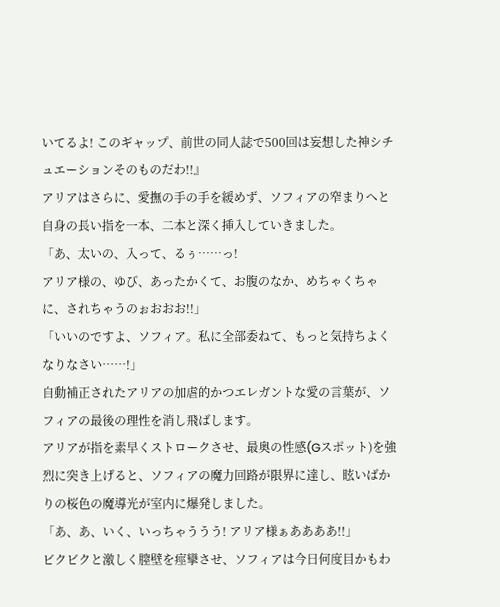いてるよ! このギャップ、前世の同人誌で500回は妄想した神シチュエーションそのものだわ!!』
アリアはさらに、愛撫の手の手を緩めず、ソフィアの窄まりへと自身の長い指を一本、二本と深く挿入していきました。
「あ、太いの、入って、るぅ……っ!
アリア様の、ゆび、あったかくて、お腹のなか、めちゃくちゃに、されちゃうのぉおおお!!」
「いいのですよ、ソフィア。私に全部委ねて、もっと気持ちよくなりなさい……!」
自動補正されたアリアの加虐的かつエレガントな愛の言葉が、ソフィアの最後の理性を消し飛ばします。
アリアが指を素早くストロークさせ、最奥の性感(Gスポット)を強烈に突き上げると、ソフィアの魔力回路が限界に達し、眩いばかりの桜色の魔導光が室内に爆発しました。
「あ、あ、いく、いっちゃううう! アリア様ぁああああ!!」
ビクビクと激しく膣壁を痙攣させ、ソフィアは今日何度目かもわ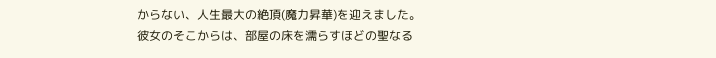からない、人生最大の絶頂(魔力昇華)を迎えました。
彼女のそこからは、部屋の床を濡らすほどの聖なる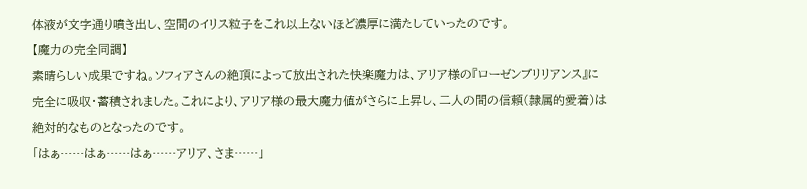体液が文字通り噴き出し、空間のイリス粒子をこれ以上ないほど濃厚に満たしていったのです。
【魔力の完全同調】
素晴らしい成果ですね。ソフィアさんの絶頂によって放出された快楽魔力は、アリア様の『ローゼンブリリアンス』に完全に吸収・蓄積されました。これにより、アリア様の最大魔力値がさらに上昇し、二人の間の信頼(隷属的愛着)は絶対的なものとなったのです。
「はぁ……はぁ……はぁ……アリア、さま……」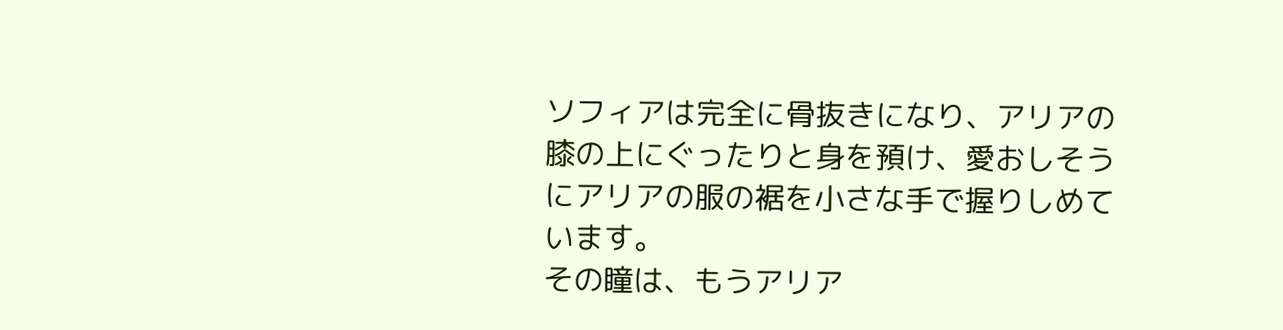ソフィアは完全に骨抜きになり、アリアの膝の上にぐったりと身を預け、愛おしそうにアリアの服の裾を小さな手で握りしめています。
その瞳は、もうアリア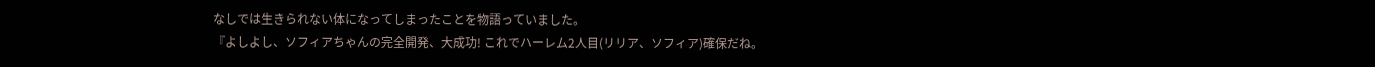なしでは生きられない体になってしまったことを物語っていました。
『よしよし、ソフィアちゃんの完全開発、大成功! これでハーレム2人目(リリア、ソフィア)確保だね。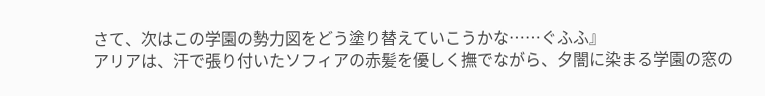さて、次はこの学園の勢力図をどう塗り替えていこうかな……ぐふふ』
アリアは、汗で張り付いたソフィアの赤髪を優しく撫でながら、夕闇に染まる学園の窓の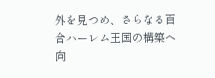外を見つめ、さらなる百合ハーレム王国の構築へ向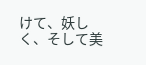けて、妖しく、そして美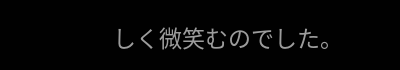しく微笑むのでした。